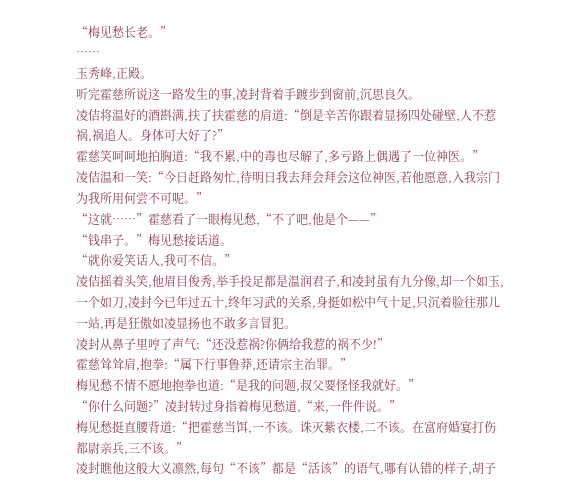“梅见愁长老。”
……
玉秀峰,正殿。
听完霍慈所说这一路发生的事,凌封背着手踱步到窗前,沉思良久。
凌佶将温好的酒斟满,扶了扶霍慈的肩道:“倒是辛苦你跟着显扬四处碰壁,人不惹祸,祸追人。身体可大好了?”
霍慈笑呵呵地拍胸道:“我不累,中的毒也尽解了,多亏路上偶遇了一位神医。”
凌佶温和一笑:“今日赶路匆忙,待明日我去拜会拜会这位神医,若他愿意,入我宗门为我所用何尝不可呢。”
“这就……”霍慈看了一眼梅见愁,“不了吧,他是个——”
“钱串子。”梅见愁接话道。
“就你爱笑话人,我可不信。”
凌佶摇着头笑,他眉目俊秀,举手投足都是温润君子,和凌封虽有九分像,却一个如玉,一个如刀,凌封今已年过五十,终年习武的关系,身挺如松中气十足,只沉着脸往那儿一站,再是狂傲如凌显扬也不敢多言冒犯。
凌封从鼻子里哼了声气:“还没惹祸?你俩给我惹的祸不少!”
霍慈耸耸肩,抱拳:“属下行事鲁莽,还请宗主治罪。”
梅见愁不情不愿地抱拳也道:“是我的问题,叔父要怪怪我就好。”
“你什么问题?”凌封转过身指着梅见愁道,“来,一件件说。”
梅见愁挺直腰背道:“把霍慈当饵,一不该。诛灭紫衣楼,二不该。在富府婚宴打伤都尉亲兵,三不该。”
凌封瞧他这般大义凛然,每句“不该”都是“活该”的语气,哪有认错的样子,胡子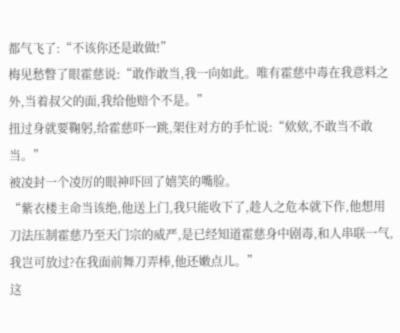都气飞了:“不该你还是敢做!”
梅见愁瞥了眼霍慈说:“敢作敢当,我一向如此。唯有霍慈中毒在我意料之外,当着叔父的面,我给他赔个不是。”
扭过身就要鞠躬,给霍慈吓一跳,架住对方的手忙说:“欸欸,不敢当不敢当。”
被凌封一个凌厉的眼神吓回了嬉笑的嘴脸。
“紫衣楼主命当该绝,他送上门,我只能收下了,趁人之危本就下作,他想用刀法压制霍慈乃至天门宗的威严,是已经知道霍慈身中剧毒,和人串联一气,我岂可放过?在我面前舞刀弄棒,他还嫩点儿。”
这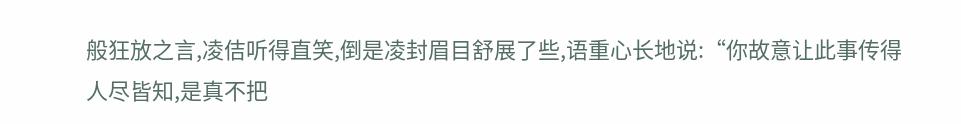般狂放之言,凌佶听得直笑,倒是凌封眉目舒展了些,语重心长地说:“你故意让此事传得人尽皆知,是真不把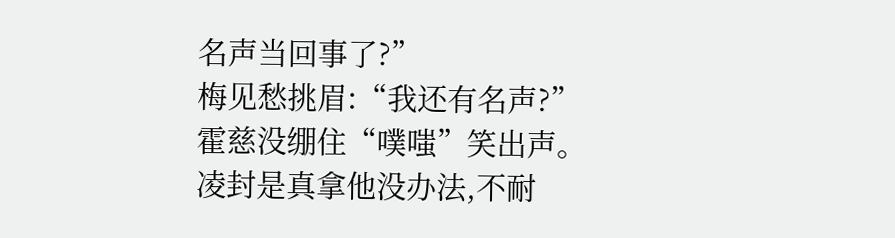名声当回事了?”
梅见愁挑眉:“我还有名声?”
霍慈没绷住“噗嗤”笑出声。
凌封是真拿他没办法,不耐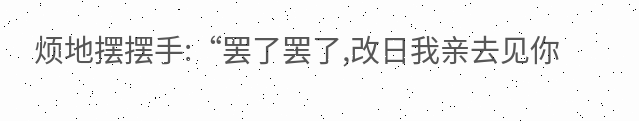烦地摆摆手:“罢了罢了,改日我亲去见你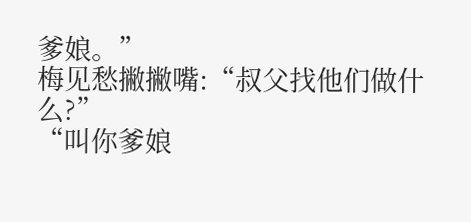爹娘。”
梅见愁撇撇嘴:“叔父找他们做什么?”
“叫你爹娘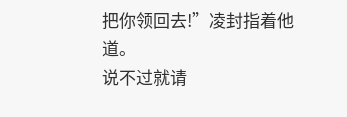把你领回去!”凌封指着他道。
说不过就请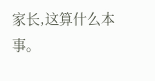家长,这算什么本事。